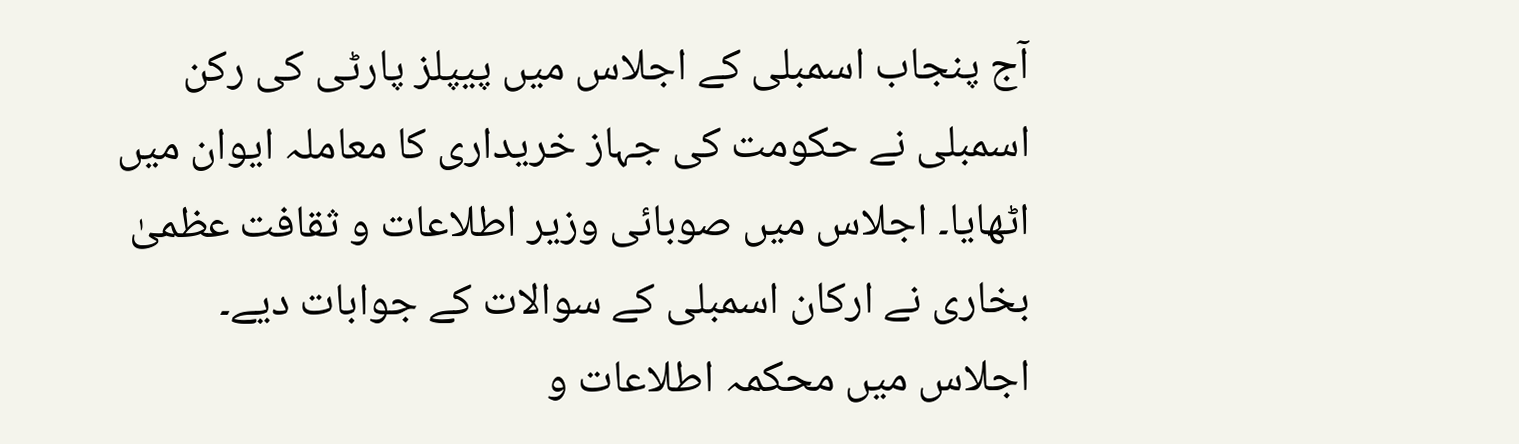آج پنجاب اسمبلی کے اجلاس میں پیپلز پارٹی کی رکن اسمبلی نے حکومت کی جہاز خریداری کا معاملہ ایوان میں اٹھایا۔ اجلاس میں صوبائی وزیر اطلاعات و ثقافت عظمیٰ بخاری نے ارکان اسمبلی کے سوالات کے جوابات دیے۔
اجلاس میں محکمہ اطلاعات و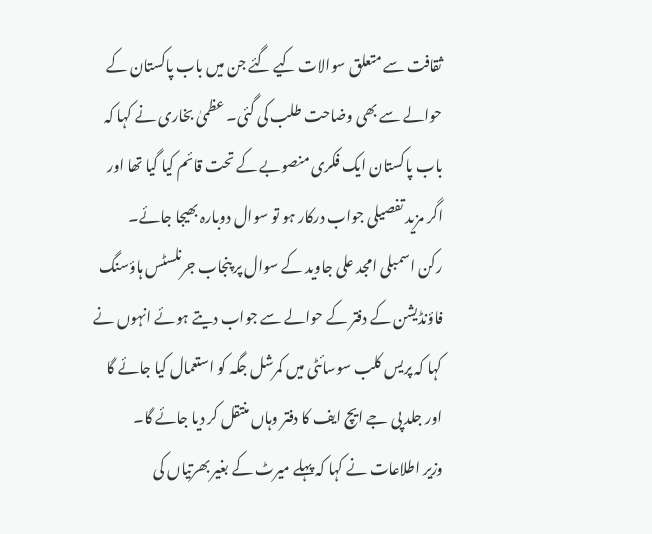ثقافت سے متعلق سوالات کیے گئے جن میں باب پاکستان کے حوالے سے بھی وضاحت طلب کی گئی۔ عظمیٰ بخاری نے کہا کہ باب پاکستان ایک فکری منصوبے کے تحت قائم کیا گیا تھا اور اگر مزید تفصیلی جواب درکار ہو تو سوال دوبارہ بھیجا جائے۔
رکن اسمبلی امجد علی جاوید کے سوال پر پنجاب جرنلسٹس ہاؤسنگ فاؤنڈیشن کے دفتر کے حوالے سے جواب دیتے ہوئے انہوں نے کہا کہ پریس کلب سوسائٹی میں کمرشل جگہ کو استعمال کیا جائے گا اور جلد پی جے ایچ ایف کا دفتر وہاں منتقل کر دیا جائے گا۔
وزیر اطلاعات نے کہا کہ پہلے میرٹ کے بغیر بھرتیاں کی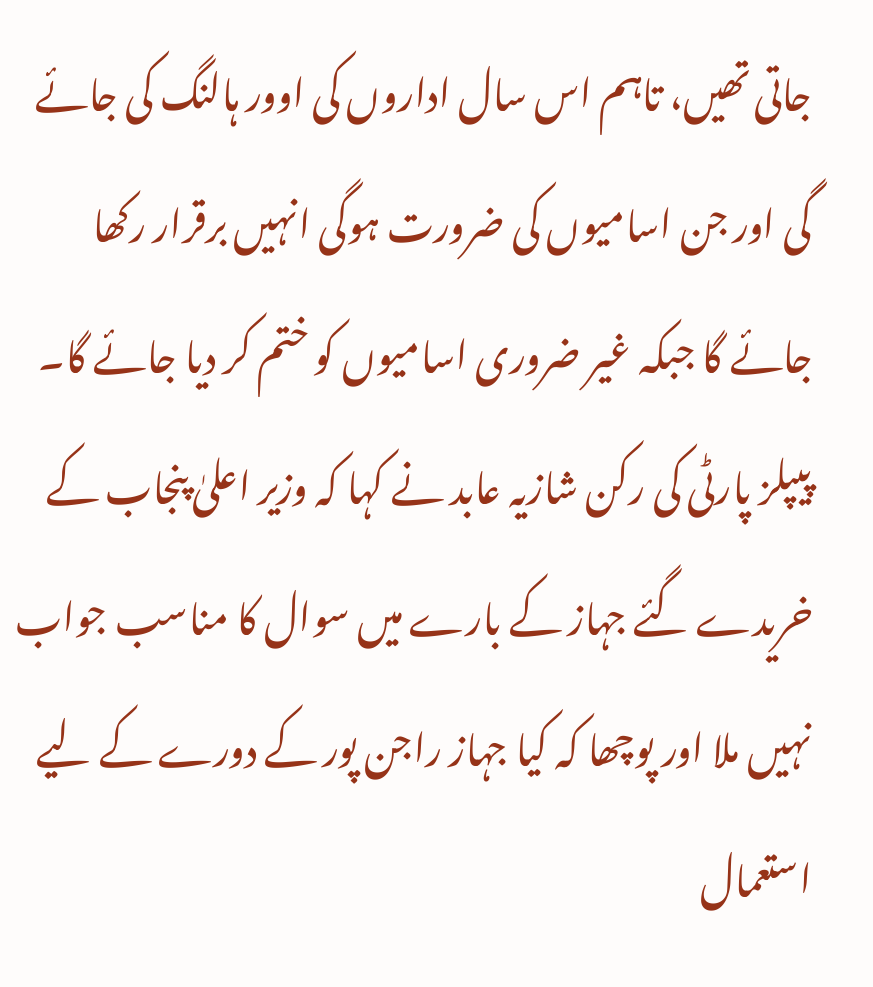جاتی تھیں، تاہم اس سال اداروں کی اوور ہالنگ کی جائے گی اور جن اسامیوں کی ضرورت ہوگی انہیں برقرار رکھا جائے گا جبکہ غیر ضروری اسامیوں کو ختم کر دیا جائے گا۔
پیپلز پارٹی کی رکن شازیہ عابد نے کہا کہ وزیر اعلیٰ پنجاب کے خریدے گئے جہاز کے بارے میں سوال کا مناسب جواب نہیں ملا اور پوچھا کہ کیا جہاز راجن پور کے دورے کے لیے استعمال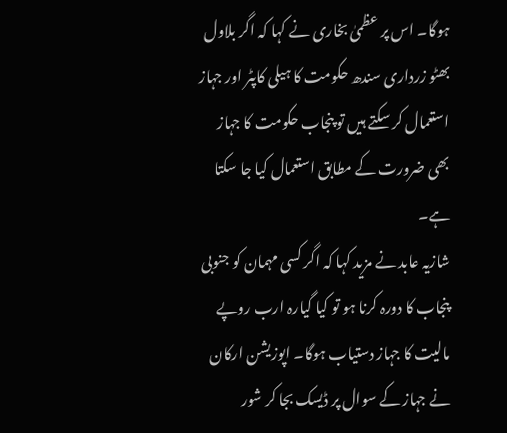ہوگا۔ اس پر عظمیٰ بخاری نے کہا کہ اگر بلاول بھٹو زرداری سندھ حکومت کا ہیلی کاپٹر اور جہاز استعمال کر سکتے ہیں تو پنجاب حکومت کا جہاز بھی ضرورت کے مطابق استعمال کیا جا سکتا ہے۔
شازیہ عابد نے مزید کہا کہ اگر کسی مہمان کو جنوبی پنجاب کا دورہ کرنا ہو تو کیا گیارہ ارب روپے مالیت کا جہاز دستیاب ہوگا۔ اپوزیشن ارکان نے جہاز کے سوال پر ڈیسک بجا کر شور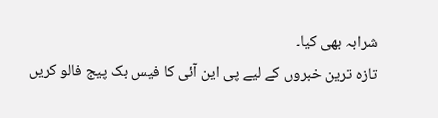شرابہ بھی کیا۔
تازہ ترین خبروں کے لیے پی این آئی کا فیس بک پیج فالو کریں